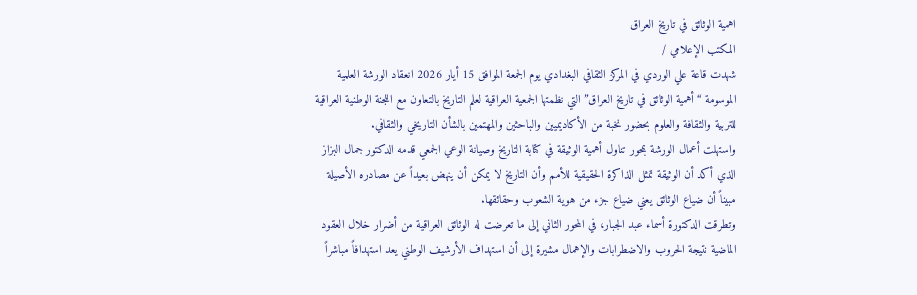اهمية الوثائق في تاريخ العراق
المكتب الإعلامي /
شهدت قاعة علي الوردي في المركز الثقافي البغدادي يوم الجمعة الموافق 15 أيار 2026 انعقاد الورشة العلمية الموسومة “أهمية الوثائق في تاريخ العراق” التي نظمتها الجمعية العراقية لعلم التاريخ بالتعاون مع اللجنة الوطنية العراقية للتربية والثقافة والعلوم بحضور نخبة من الأكاديميين والباحثين والمهتمين بالشأن التاريخي والثقافي.
واستهلت أعمال الورشة بمحور تناول أهمية الوثيقة في كتابة التاريخ وصيانة الوعي الجمعي قدمه الدكتور جمال البزاز الذي أكد أن الوثيقة تمثل الذاكرة الحقيقية للأمم وأن التاريخ لا يمكن أن ينهض بعيداً عن مصادره الأصيلة مبيناً أن ضياع الوثائق يعني ضياع جزء من هوية الشعوب وحقائقها.
وتطرقت الدكتورة أسماء عبد الجبار، في المحور الثاني إلى ما تعرضت له الوثائق العراقية من أضرار خلال العقود الماضية نتيجة الحروب والاضطرابات والإهمال مشيرة إلى أن استهداف الأرشيف الوطني يعد استهدافاً مباشراً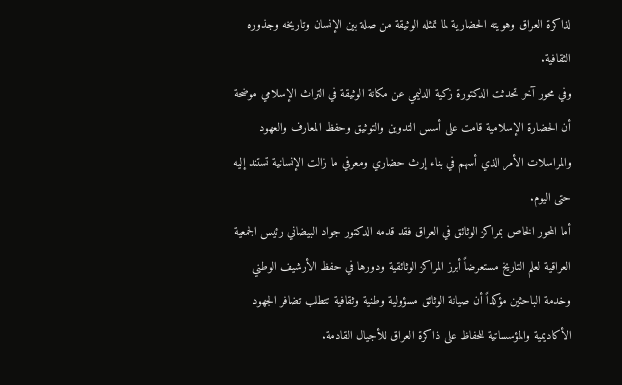لذاكرة العراق وهويته الحضارية لما تمثله الوثيقة من صلة بين الإنسان وتاريخه وجذوره الثقافية.
وفي محور آخر تحدثت الدكتورة زكية الدليمي عن مكانة الوثيقة في التراث الإسلامي موضحة أن الحضارة الإسلامية قامت على أسس التدوين والتوثيق وحفظ المعارف والعهود والمراسلات الأمر الذي أسهم في بناء إرث حضاري ومعرفي ما زالت الإنسانية تستند إليه حتى اليوم.
أما المحور الخاص بمراكز الوثائق في العراق فقد قدمه الدكتور جواد البيضاني رئيس الجمعية العراقية لعلم التاريخ مستعرضاً أبرز المراكز الوثائقية ودورها في حفظ الأرشيف الوطني وخدمة الباحثين مؤكداً أن صيانة الوثائق مسؤولية وطنية وثقافية تتطلب تضافر الجهود الأكاديمية والمؤسساتية للحفاظ على ذاكرة العراق للأجيال القادمة.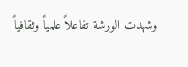وشهدت الورشة تفاعلاً علمياً وثقافياً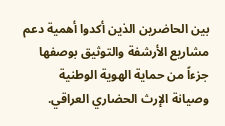بين الحاضرين الذين أكدوا أهمية دعم مشاريع الأرشفة والتوثيق بوصفها جزءاً من حماية الهوية الوطنية وصيانة الإرث الحضاري العراقي.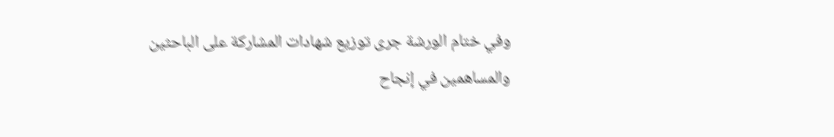وفي ختام الورشة جرى توزيع شهادات المشاركة على الباحثين والمساهمين في إنجاح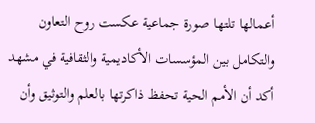أعمالها تلتها صورة جماعية عكست روح التعاون والتكامل بين المؤسسات الأكاديمية والثقافية في مشهد أكد أن الأمم الحية تحفظ ذاكرتها بالعلم والتوثيق وأن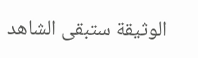الوثيقة ستبقى الشاهد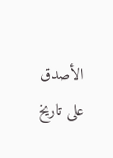الأصدق على تاريخ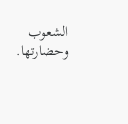الشعوب وحضارتها.